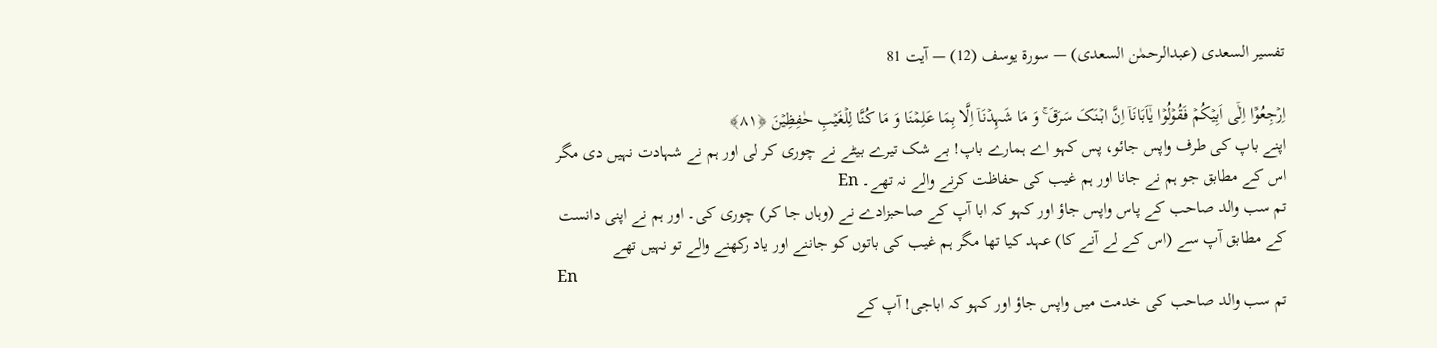تفسیر السعدی (عبدالرحمٰن السعدی) — سورۃ يوسف (12) — آیت 81

اِرۡجِعُوۡۤا اِلٰۤی اَبِیۡکُمۡ فَقُوۡلُوۡا یٰۤاَبَانَاۤ اِنَّ ابۡنَکَ سَرَقَ ۚ وَ مَا شَہِدۡنَاۤ اِلَّا بِمَا عَلِمۡنَا وَ مَا کُنَّا لِلۡغَیۡبِ حٰفِظِیۡنَ ﴿۸۱﴾
اپنے باپ کی طرف واپس جائو، پس کہو اے ہمارے باپ! بے شک تیرے بیٹے نے چوری کر لی اور ہم نے شہادت نہیں دی مگر اس کے مطابق جو ہم نے جانا اور ہم غیب کی حفاظت کرنے والے نہ تھے۔ En
تم سب والد صاحب کے پاس واپس جاؤ اور کہو کہ ابا آپ کے صاحبزادے نے (وہاں جا کر) چوری کی۔ اور ہم نے اپنی دانست کے مطابق آپ سے (اس کے لے آنے کا) عہد کیا تھا مگر ہم غیب کی باتوں کو جاننے اور یاد رکھنے والے تو نہیں تھے
En
تم سب والد صاحب کی خدمت میں واپس جاؤ اور کہو کہ اباجی! آپ کے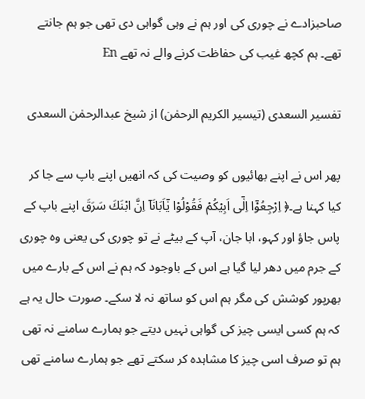صاحبزادے نے چوری کی اور ہم نے وہی گواہی دی تھی جو ہم جانتے تھے۔ ہم کچھ غیب کی حفاظت کرنے والے نہ تھے En

تفسیر السعدی (تیسیر الکریم الرحمٰن) از شیخ عبدالرحمٰن السعدی

پھر اس نے اپنے بھائیوں کو وصیت کی کہ انھیں اپنے باپ سے جا کر کیا کہنا ہے۔﴿ اِرْجِعُوْۤا اِلٰۤى اَبِیْكُمْ فَقُوْلُوْا یٰۤاَبَانَاۤ اِنَّ ابْنَكَ سَرَقَ اپنے باپ کے پاس جاؤ اور کہو، ابا جان، آپ کے بیٹے نے تو چوری کی یعنی وہ چوری کے جرم میں دھر لیا گیا ہے اس کے باوجود کہ ہم نے اس کے بارے میں بھرپور کوشش کی مگر ہم اس کو ساتھ نہ لا سکے۔ صورت حال یہ ہے کہ ہم کسی ایسی چیز کی گواہی نہیں دیتے جو ہمارے سامنے نہ تھی ہم تو صرف اسی چیز کا مشاہدہ کر سکتے تھے جو ہمارے سامنے تھی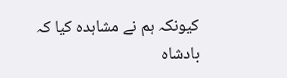کیونکہ ہم نے مشاہدہ کیا کہ بادشاہ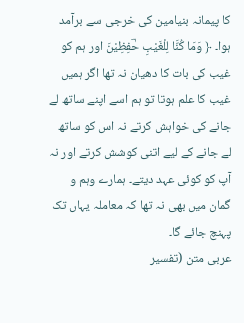کا پیمانہ بنیامین کی خرجی سے برآمد ہوا۔ ﴿ وَمَا كُنَّا لِلْغَیْبِ حٰؔفِظِیْنَ اور ہم کو غیب کی بات کا دھیان نہ تھا اگر ہمیں غیب کا علم ہوتا تو ہم اسے اپنے ساتھ لے جانے کی خواہش کرتے نہ اس کو ساتھ لے جانے کے لیے اتنی کوشش کرتے اور نہ آپ کو کوئی عہد دیتے۔ ہمارے وہم و گمان میں بھی نہ تھا کہ معاملہ یہاں تک پہنچ جائے گا۔
عربی متن (تفسیر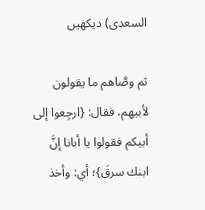السعدی) دیکھیں

ثم وصَّاهم ما يقولون لأبيهم، فقال: {ارجِعوا إلى أبيكم فقولوا يا أبانا إنَّ ابنك سرقَ}؛ أي: وأخذ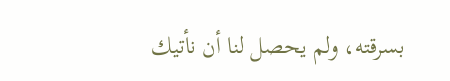بسرقته، ولم يحصل لنا أن نأتيك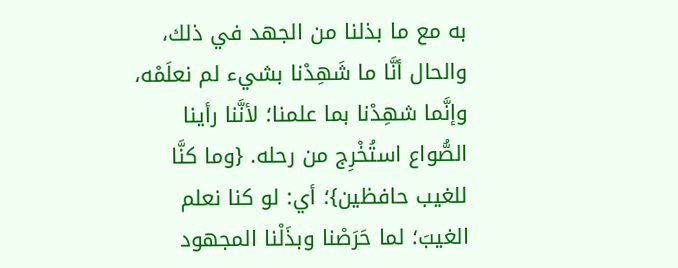به مع ما بذلنا من الجهد في ذلك، والحال أنَّا ما شَهِدْنا بشيء لم نعلَمْه، وإنَّما شهِدْنا بما علمنا؛ لأنَّنا رأينا الصُّواع استُخْرِج من رحله. {وما كنَّا للغيب حافظين}؛ أي: لو كنا نعلم الغيبَ؛ لما حَرَصْنا وبذَلْنا المجهود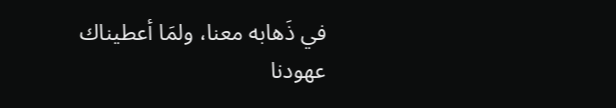في ذَهابه معنا، ولمَا أعطيناك عهودنا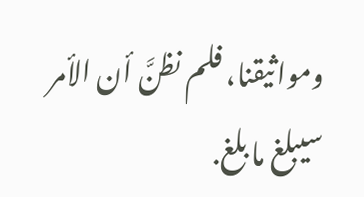ومواثيقنا، فلم نظنَّ أن الأمر سيبلغ ما بلغ.